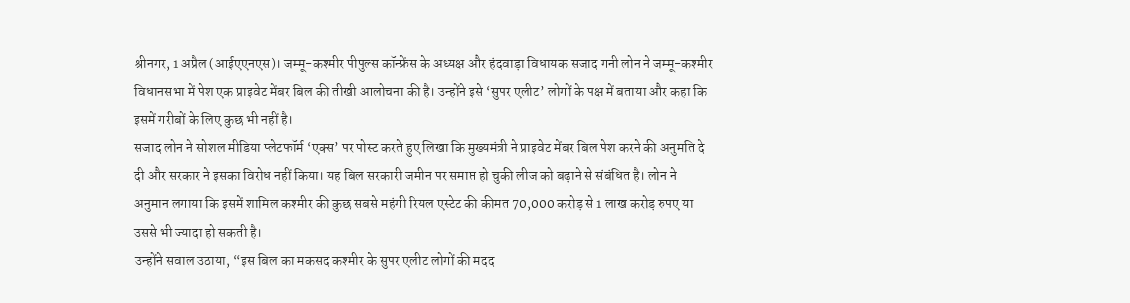श्रीनगर, 1 अप्रैल (आईएएनएस)। जम्मू-कश्मीर पीपुल्स कॉन्फ्रेंस के अध्यक्ष और हंदवाड़ा विधायक सजाद गनी लोन ने जम्मू-कश्मीर विधानसभा में पेश एक प्राइवेट मेंबर बिल की तीखी आलोचना की है। उन्होंने इसे ‘सुपर एलीट’ लोगों के पक्ष में बताया और कहा कि इसमें गरीबों के लिए कुछ भी नहीं है।
सजाद लोन ने सोशल मीडिया प्लेटफॉर्म ‘एक्स’ पर पोस्ट करते हुए लिखा कि मुख्यमंत्री ने प्राइवेट मेंबर बिल पेश करने की अनुमति दे दी और सरकार ने इसका विरोध नहीं किया। यह बिल सरकारी जमीन पर समाप्त हो चुकी लीज को बढ़ाने से संबंधित है। लोन ने अनुमान लगाया कि इसमें शामिल कश्मीर की कुछ सबसे महंगी रियल एस्टेट की कीमत 70,000 करोड़ से 1 लाख करोड़ रुपए या उससे भी ज्यादा हो सकती है।
उन्होंने सवाल उठाया, “इस बिल का मकसद कश्मीर के सुपर एलीट लोगों की मदद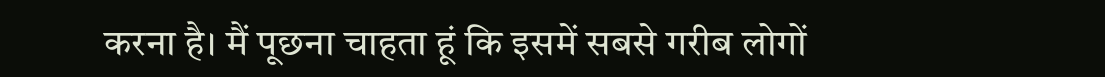करना है। मैं पूछना चाहता हूं कि इसमें सबसे गरीब लोगों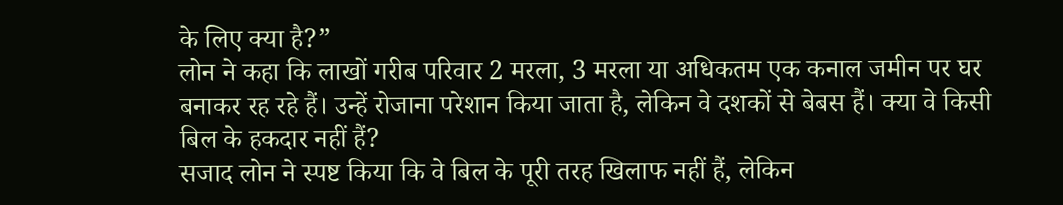के लिए क्या है?”
लोन ने कहा कि लाखों गरीब परिवार 2 मरला, 3 मरला या अधिकतम एक कनाल जमीन पर घर बनाकर रह रहे हैं। उन्हें रोजाना परेशान किया जाता है, लेकिन वे दशकों से बेबस हैं। क्या वे किसी बिल के हकदार नहीं हैं?
सजाद लोन ने स्पष्ट किया कि वे बिल के पूरी तरह खिलाफ नहीं हैं, लेकिन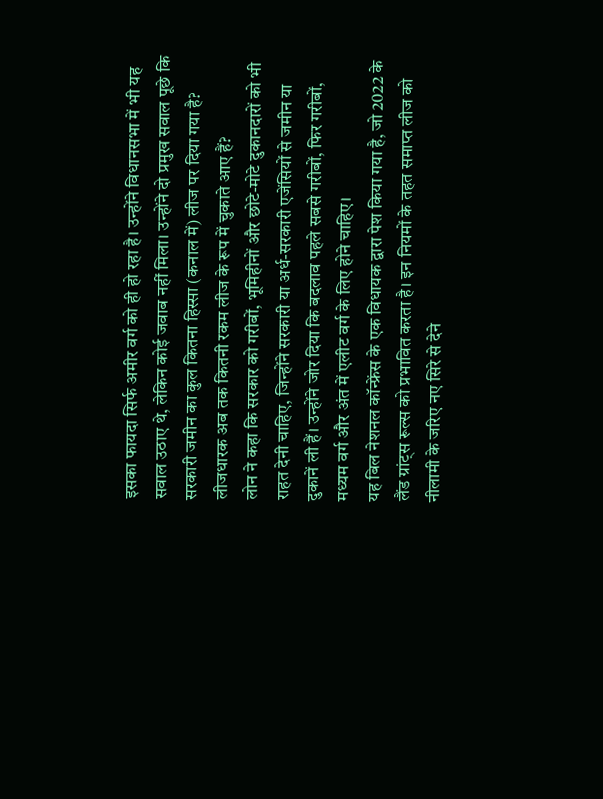इसका फायदा सिर्फ अमीर वर्ग को ही हो रहा है। उन्होंने विधानसभा में भी यह सवाल उठाए थे, लेकिन कोई जवाब नहीं मिला। उन्होंने दो प्रमुख सवाल पूछे कि सरकारी जमीन का कुल कितना हिस्सा (कनाल में) लीज पर दिया गया है? लीजधारक अब तक कितनी रकम लीज के रूप में चुकाते आए हैं?
लोन ने कहा कि सरकार को गरीबों, भूमिहीनों और छोटे-मोटे दुकानदारों को भी राहत देनी चाहिए, जिन्होंने सरकारी या अर्ध-सरकारी एजेंसियों से जमीन या दुकानें ली हैं। उन्होंने जोर दिया कि बदलाव पहले सबसे गरीबों, फिर गरीबों, मध्यम वर्ग और अंत में एलीट वर्ग के लिए होने चाहिए।
यह बिल नेशनल कॉन्फ्रेंस के एक विधायक द्वारा पेश किया गया है, जो 2022 के लैंड ग्रांट्स रूल्स को प्रभावित करता है। इन नियमों के तहत समाप्त लीज को नीलामी के जरिए नए सिरे से देने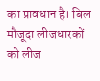का प्रावधान है। बिल मौजूदा लीजधारकों को लीज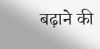बढ़ाने की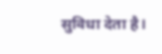सुविधा देता है।